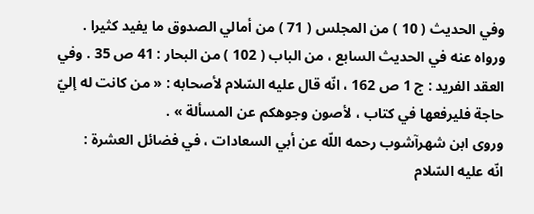وفي الحديث ( 10 ) من المجلس ( 71 ) من أمالي الصدوق ما يفيد كثيرا .
ورواه عنه في الحديث السابع ، من الباب ( 102 ) من البحار : 41 ص 35 . وفي العقد الفريد : ج 1 ص 162 ، انّه قال عليه السّلام لأصحابه : « من كانت له إليّ حاجة فليرفعها في كتاب ، لأصون وجوهكم عن المسألة » .
وروى ابن شهرآشوب رحمه اللّه عن أبي السعادات ، في فضائل العشرة :
انّه عليه السّلام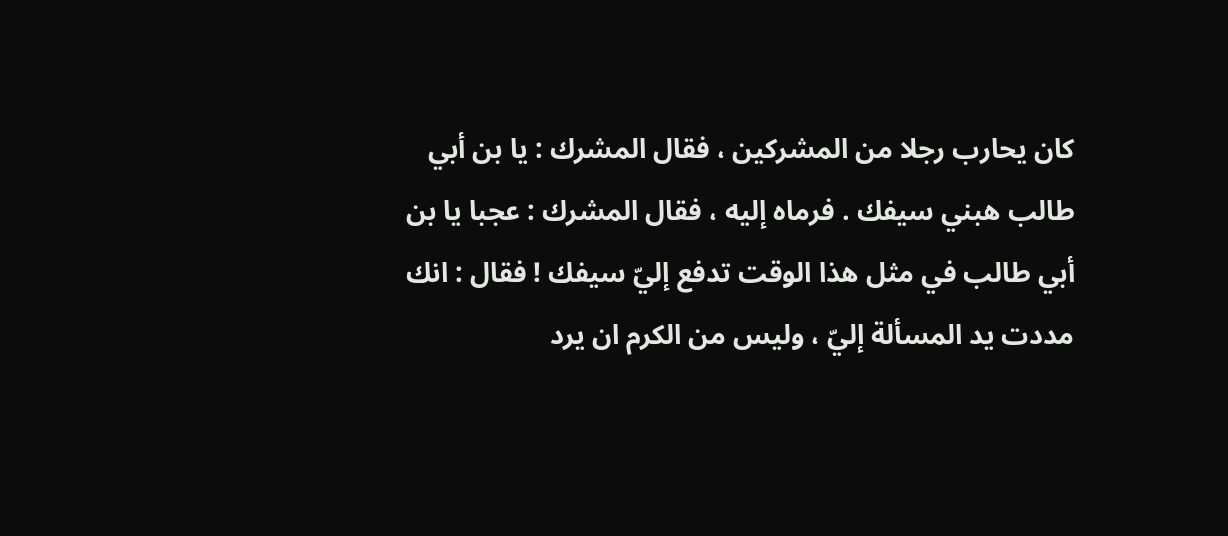كان يحارب رجلا من المشركين ، فقال المشرك : يا بن أبي طالب هبني سيفك . فرماه إليه ، فقال المشرك : عجبا يا بن أبي طالب في مثل هذا الوقت تدفع إليّ سيفك ! فقال : انك مددت يد المسألة إليّ ، وليس من الكرم ان يرد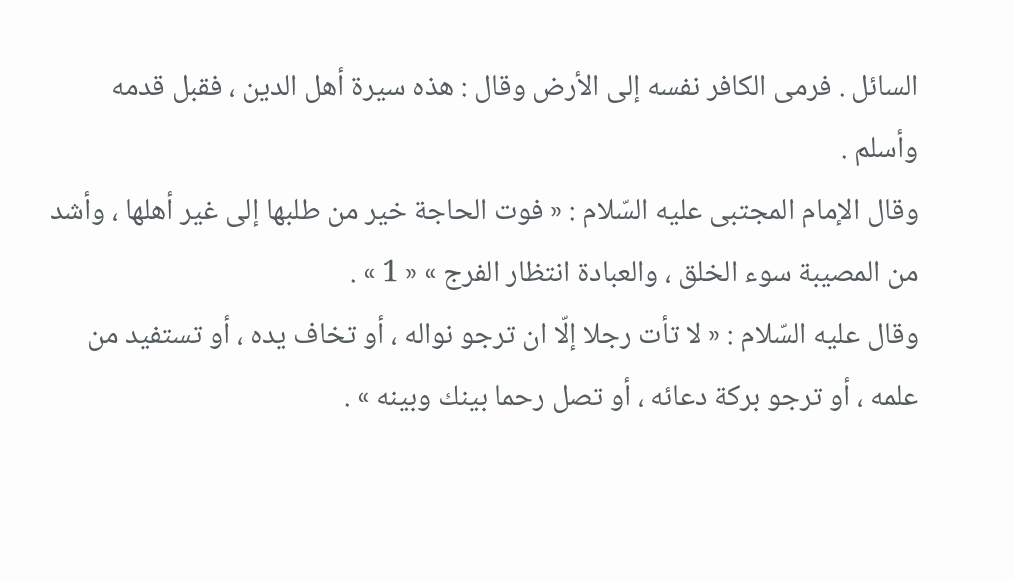السائل . فرمى الكافر نفسه إلى الأرض وقال : هذه سيرة أهل الدين ، فقبل قدمه وأسلم .
وقال الإمام المجتبى عليه السّلام : « فوت الحاجة خير من طلبها إلى غير أهلها ، وأشد من المصيبة سوء الخلق ، والعبادة انتظار الفرج » « 1 » .
وقال عليه السّلام : « لا تأت رجلا إلّا ان ترجو نواله ، أو تخاف يده ، أو تستفيد من علمه ، أو ترجو بركة دعائه ، أو تصل رحما بينك وبينه » .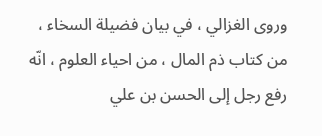وروى الغزالي ، في بيان فضيلة السخاء ، من كتاب ذم المال ، من احياء العلوم ، انّه رفع رجل إلى الحسن بن علي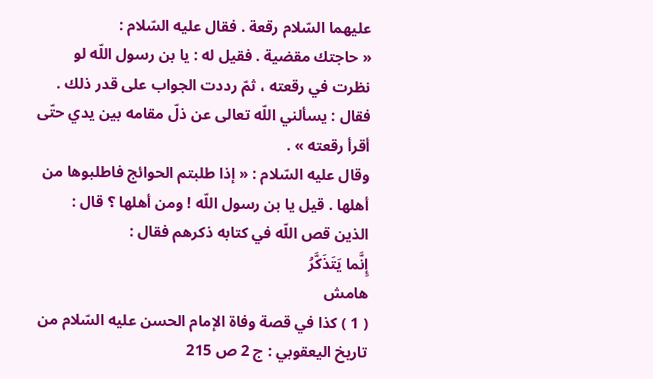عليهما السّلام رقعة . فقال عليه السّلام :
« حاجتك مقضية . فقيل له : يا بن رسول اللّه لو نظرت في رقعته ، ثمّ رددت الجواب على قدر ذلك . فقال : يسألني اللّه تعالى عن ذلّ مقامه بين يدي حتّى أقرأ رقعته » .
وقال عليه السّلام : « إذا طلبتم الحوائج فاطلبوها من أهلها . قيل يا بن رسول اللّه ! ومن أهلها ؟ قال : الذين قص اللّه في كتابه ذكرهم فقال :
إِنَّما يَتَذَكَّرُ
هامش
( 1 ) كذا في قصة وفاة الإمام الحسن عليه السّلام من تاريخ اليعقوبي : ج 2 ص 215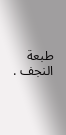طبعة النجف .